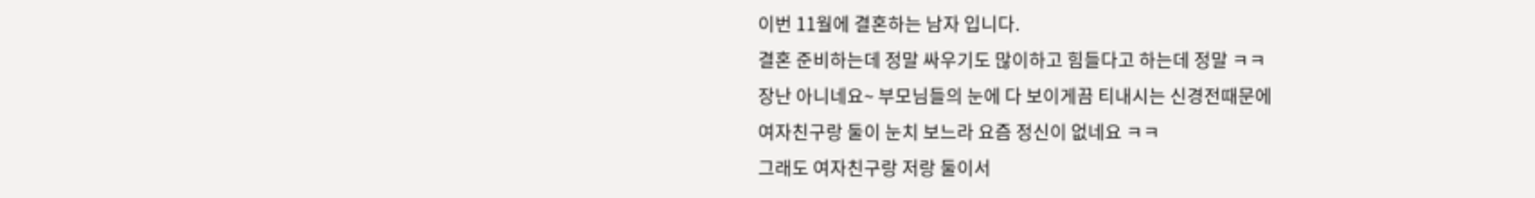이번 11월에 결혼하는 남자 입니다.
결혼 준비하는데 정말 싸우기도 많이하고 힘들다고 하는데 정말 ㅋㅋ
장난 아니네요~ 부모님들의 눈에 다 보이게끔 티내시는 신경전때문에
여자친구랑 둘이 눈치 보느라 요즘 정신이 없네요 ㅋㅋ
그래도 여자친구랑 저랑 둘이서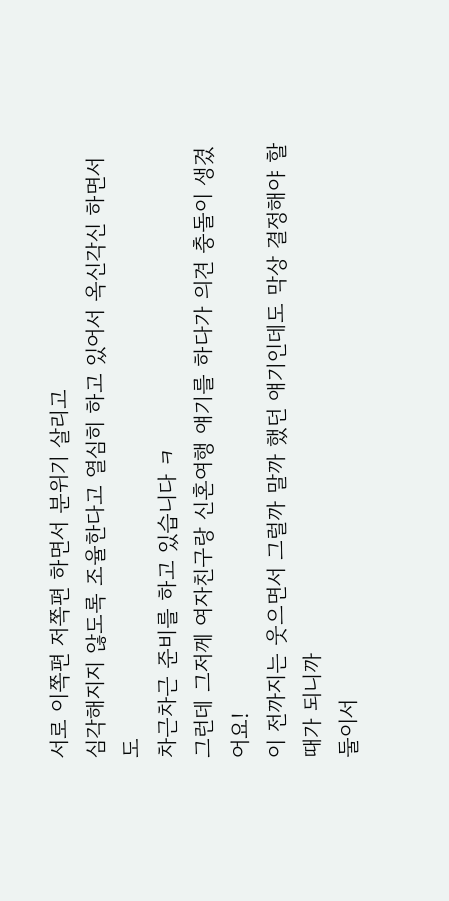서로 이쪽편 저쪽편 하면서 분위기 살리고
심각해지지 않도록 조율한다고 열심히 하고 있어서 옥신각신 하면서도
차근차근 준비를 하고 있습니다 ㅋ
그런데 그저께 여자친구랑 신혼여행 얘기를 하다가 의견 충돌이 생겼어요!
이 전까지는 웃으면서 그럴까 말까 했던 얘기인데도 막상 결정해야 할때가 되니까
둘이서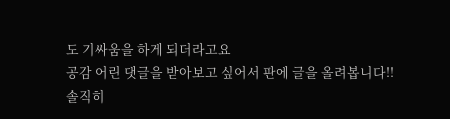도 기싸움을 하게 되더라고요
공감 어린 댓글을 받아보고 싶어서 판에 글을 올려봅니다!!
솔직히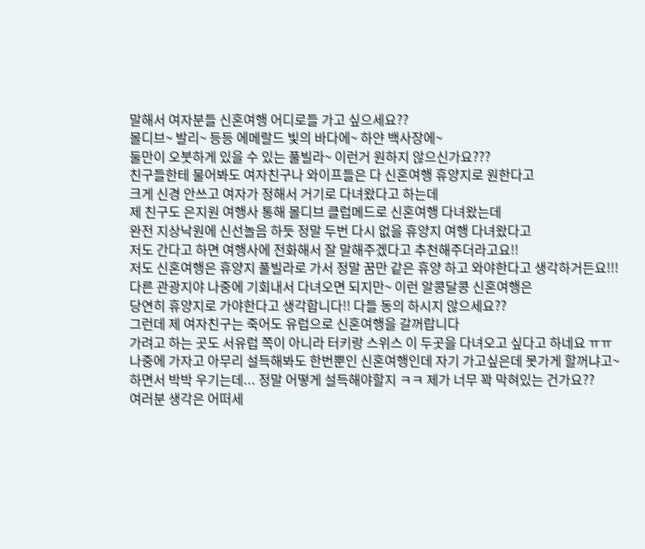말해서 여자분들 신혼여행 어디로들 가고 싶으세요??
몰디브~ 발리~ 등등 에메랄드 빛의 바다에~ 하얀 백사장에~
둘만이 오붓하게 있을 수 있는 풀빌라~ 이런거 원하지 않으신가요???
친구들한테 물어봐도 여자친구나 와이프들은 다 신혼여행 휴양지로 원한다고
크게 신경 안쓰고 여자가 정해서 거기로 다녀왔다고 하는데
제 친구도 은지원 여행사 통해 몰디브 클럽메드로 신혼여행 다녀왔는데
완전 지상낙원에 신선놀음 하듯 정말 두번 다시 없을 휴양지 여행 다녀왔다고
저도 간다고 하면 여행사에 전화해서 잘 말해주겠다고 추천해주더라고요!!
저도 신혼여행은 휴양지 풀빌라로 가서 정말 꿈만 같은 휴양 하고 와야한다고 생각하거든요!!!
다른 관광지야 나중에 기회내서 다녀오면 되지만~ 이런 알콩달콩 신혼여행은
당연히 휴양지로 가야한다고 생각합니다!! 다들 동의 하시지 않으세요??
그런데 제 여자친구는 죽어도 유럽으로 신혼여행을 갈꺼랍니다
가려고 하는 곳도 서유럽 쪽이 아니라 터키랑 스위스 이 두곳을 다녀오고 싶다고 하네요 ㅠㅠ
나중에 가자고 아무리 설득해봐도 한번뿐인 신혼여행인데 자기 가고싶은데 못가게 할꺼냐고~
하면서 박박 우기는데... 정말 어떻게 설득해야할지 ㅋㅋ 제가 너무 꽉 막혀있는 건가요??
여러분 생각은 어떠세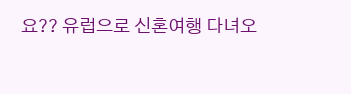요?? 유럽으로 신혼여행 다녀오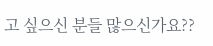고 싶으신 분들 많으신가요??